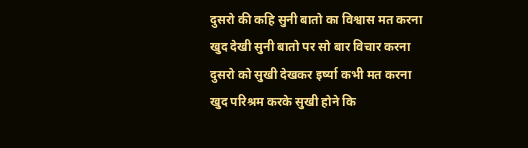दुसरो की कहि सुनी बातो का विश्वास मत करना
खुद देखी सुनी बातो पर सो बार विचार करना
दुसरो को सुखी देखकर इर्ष्या कभी मत करना
खुद परिश्रम करके सुखी होने कि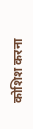कोशिश करना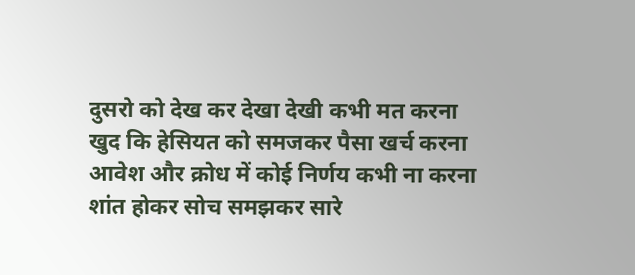दुसरो को देख कर देखा देखी कभी मत करना
खुद कि हेसियत को समजकर पैसा खर्च करना
आवेश और क्रोध में कोई निर्णय कभी ना करना
शांत होकर सोच समझकर सारे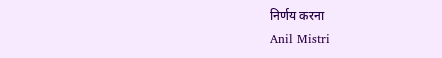निर्णय करना
Anil Mistri